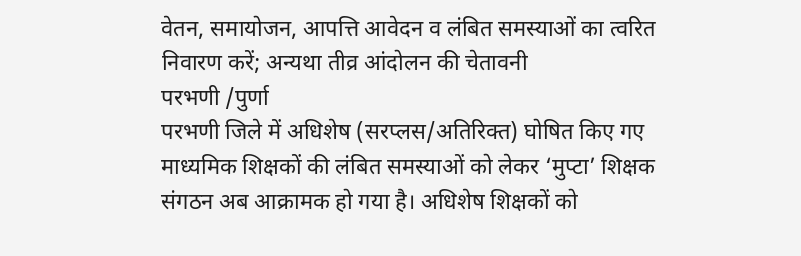वेतन, समायोजन, आपत्ति आवेदन व लंबित समस्याओं का त्वरित निवारण करें; अन्यथा तीव्र आंदोलन की चेतावनी
परभणी /पुर्णा
परभणी जिले में अधिशेष (सरप्लस/अतिरिक्त) घोषित किए गए माध्यमिक शिक्षकों की लंबित समस्याओं को लेकर ‘मुप्टा’ शिक्षक संगठन अब आक्रामक हो गया है। अधिशेष शिक्षकों को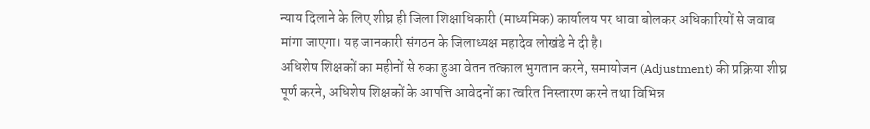न्याय दिलाने के लिए शीघ्र ही जिला शिक्षाधिकारी (माध्यमिक) कार्यालय पर धावा बोलकर अधिकारियों से जवाब मांगा जाएगा। यह जानकारी संगठन के जिलाध्यक्ष महादेव लोखंडे ने दी है।
अधिशेष शिक्षकों का महीनों से रुका हुआ वेतन तत्काल भुगतान करने, समायोजन (Adjustment) की प्रक्रिया शीघ्र पूर्ण करने, अधिशेष शिक्षकों के आपत्ति आवेदनों का त्वरित निस्तारण करने तथा विभिन्न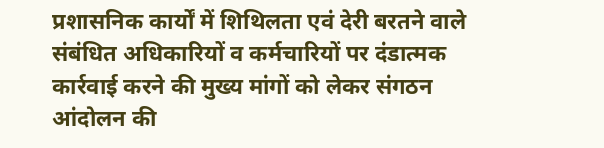प्रशासनिक कार्यों में शिथिलता एवं देरी बरतने वाले संबंधित अधिकारियों व कर्मचारियों पर दंडात्मक कार्रवाई करने की मुख्य मांगों को लेकर संगठन आंदोलन की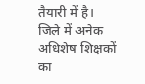तैयारी में है।
जिले में अनेक अधिशेष शिक्षकों का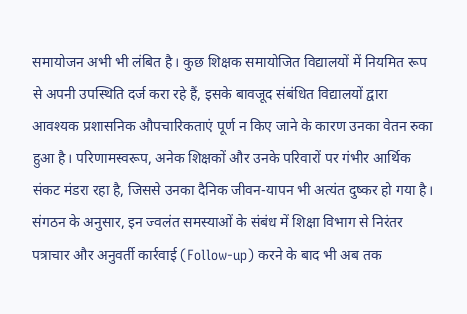समायोजन अभी भी लंबित है। कुछ शिक्षक समायोजित विद्यालयों में नियमित रूप से अपनी उपस्थिति दर्ज करा रहे हैं, इसके बावजूद संबंधित विद्यालयों द्वारा आवश्यक प्रशासनिक औपचारिकताएं पूर्ण न किए जाने के कारण उनका वेतन रुका हुआ है। परिणामस्वरूप, अनेक शिक्षकों और उनके परिवारों पर गंभीर आर्थिक संकट मंडरा रहा है, जिससे उनका दैनिक जीवन-यापन भी अत्यंत दुष्कर हो गया है।
संगठन के अनुसार, इन ज्वलंत समस्याओं के संबंध में शिक्षा विभाग से निरंतर पत्राचार और अनुवर्ती कार्रवाई (Follow-up) करने के बाद भी अब तक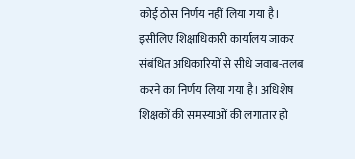कोई ठोस निर्णय नहीं लिया गया है। इसीलिए शिक्षाधिकारी कार्यालय जाकर संबंधित अधिकारियों से सीधे जवाब-तलब करने का निर्णय लिया गया है। अधिशेष शिक्षकों की समस्याओं की लगातार हो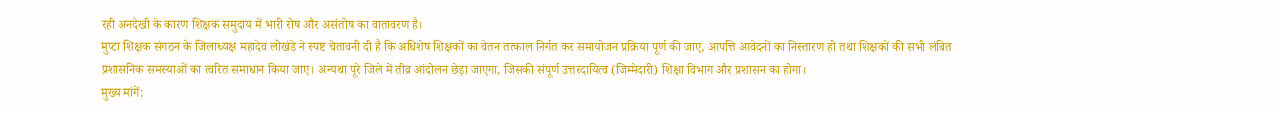रही अनदेखी के कारण शिक्षक समुदाय में भारी रोष और असंतोष का वातावरण है।
मुप्टा शिक्षक संगठन के जिलाध्यक्ष महादेव लोखंडे ने स्पष्ट चेतावनी दी है कि अधिशेष शिक्षकों का वेतन तत्काल निर्गत कर समायोजन प्रक्रिया पूर्ण की जाए, आपत्ति आवेदनों का निस्तारण हो तथा शिक्षकों की सभी लंबित प्रशासनिक समस्याओं का त्वरित समाधान किया जाए। अन्यथा पूरे जिले में तीव्र आंदोलन छेड़ा जाएगा, जिसकी संपूर्ण उत्तरदायित्व (जिम्मेदारी) शिक्षा विभाग और प्रशासन का होगा।
मुख्य मांगें: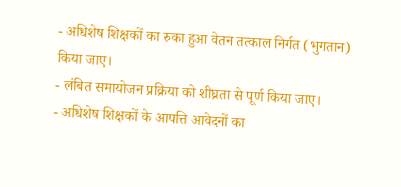- अधिशेष शिक्षकों का रुका हुआ वेतन तत्काल निर्गत (भुगतान) किया जाए।
- लंबित समायोजन प्रक्रिया को शीघ्रता से पूर्ण किया जाए।
- अधिशेष शिक्षकों के आपत्ति आवेदनों का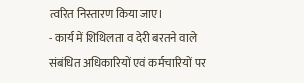त्वरित निस्तारण किया जाए।
- कार्य में शिथिलता व देरी बरतने वाले संबंधित अधिकारियों एवं कर्मचारियों पर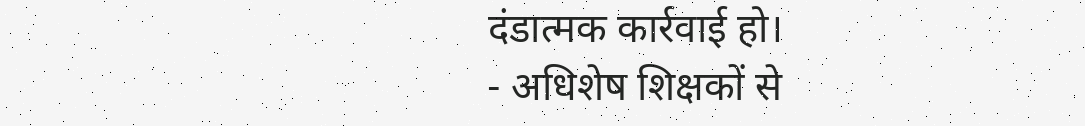दंडात्मक कार्रवाई हो।
- अधिशेष शिक्षकों से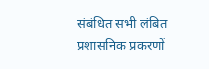संबंधित सभी लंबित प्रशासनिक प्रकरणों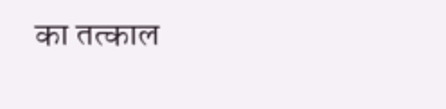का तत्काल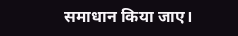समाधान किया जाए।